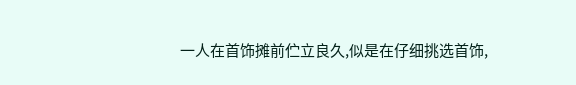一人在首饰摊前伫立良久,似是在仔细挑选首饰,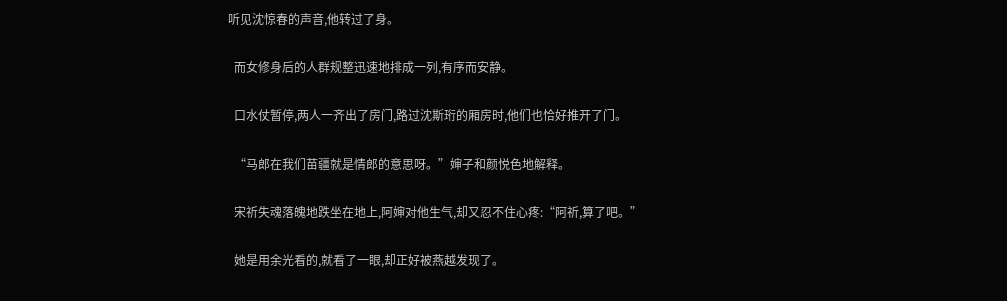听见沈惊春的声音,他转过了身。

  而女修身后的人群规整迅速地排成一列,有序而安静。

  口水仗暂停,两人一齐出了房门,路过沈斯珩的厢房时,他们也恰好推开了门。

  “马郎在我们苗疆就是情郎的意思呀。”婶子和颜悦色地解释。

  宋祈失魂落魄地跌坐在地上,阿婶对他生气,却又忍不住心疼:“阿祈,算了吧。”

  她是用余光看的,就看了一眼,却正好被燕越发现了。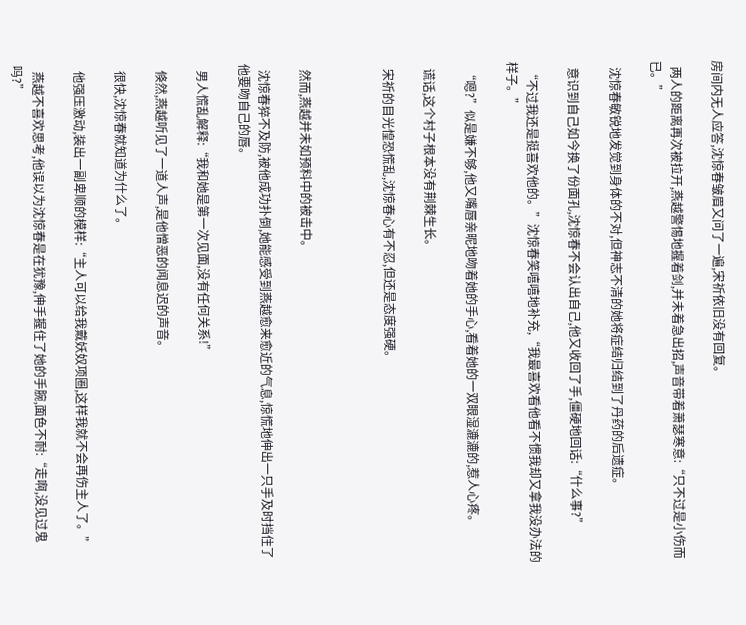房间内无人应答,沈惊春皱眉又问了一遍,宋祈依旧没有回复。

  两人的距离再次被拉开,燕越警惕地握着剑,并未着急出招,声音带着萧瑟寒意:“只不过是小伤而已。”

  沈惊春敏锐地发觉到身体的不对,但神志不清的她将症结归结到了丹药的后遗症。

  意识到自己如今换了份面孔,沈惊春不会认出自己,他又收回了手,僵硬地回话:“什么事?”

  “不过我还是挺喜欢他的。”沈惊春笑嘻嘻地补充,“我最喜欢看他看不惯我却又拿我没办法的样子。”

  “嗯?”似是嫌不够,他又嘴唇亲昵地吻着她的手心,看着她的一双眼湿漉漉的,惹人心疼。

  谎话,这个村子根本没有荆棘生长。

  宋祈的目光惶恐慌乱,沈惊春心有不忍,但还是态度强硬。



  然而,燕越并未如预料中的被击中。

  沈惊春猝不及防,被他成功扑倒,她能感受到燕越愈来愈近的气息,惊慌地伸出一只手及时挡住了他要吻自己的唇。

  男人慌乱解释:“我和她是第一次见面,没有任何关系!”

  倏然,燕越听见了一道人声,是他憎恶的闻息迟的声音。

  很快,沈惊春就知道为什么了。

  他强压激动,装出一副卑顺的模样:“主人可以给我戴妖奴项圈,这样我就不会再伤主人了。”

  燕越不喜欢思考,他误以为沈惊春是在犹豫,伸手握住了她的手腕,面色不耐:“走啊,没见过鬼吗?”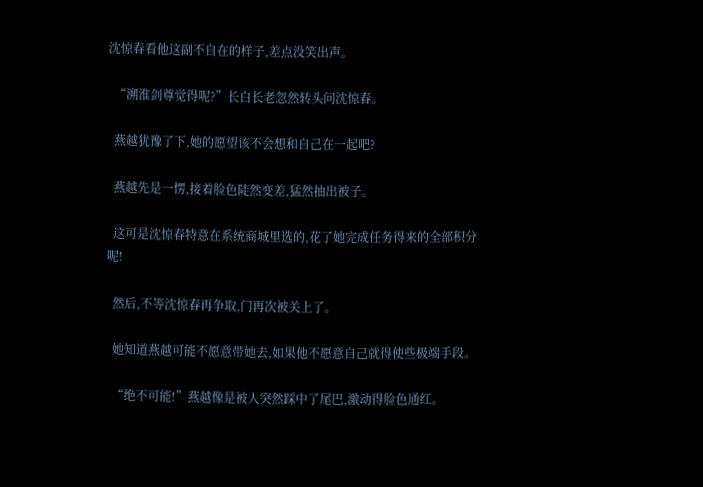沈惊春看他这副不自在的样子,差点没笑出声。

  “溯淮剑尊觉得呢?”长白长老忽然转头问沈惊春。

  燕越犹豫了下,她的愿望该不会想和自己在一起吧?

  燕越先是一愣,接着脸色陡然变差,猛然抽出被子。

  这可是沈惊春特意在系统商城里选的,花了她完成任务得来的全部积分呢!

  然后,不等沈惊春再争取,门再次被关上了。

  她知道燕越可能不愿意带她去,如果他不愿意自己就得使些极端手段。

  “绝不可能!”燕越像是被人突然踩中了尾巴,激动得脸色通红。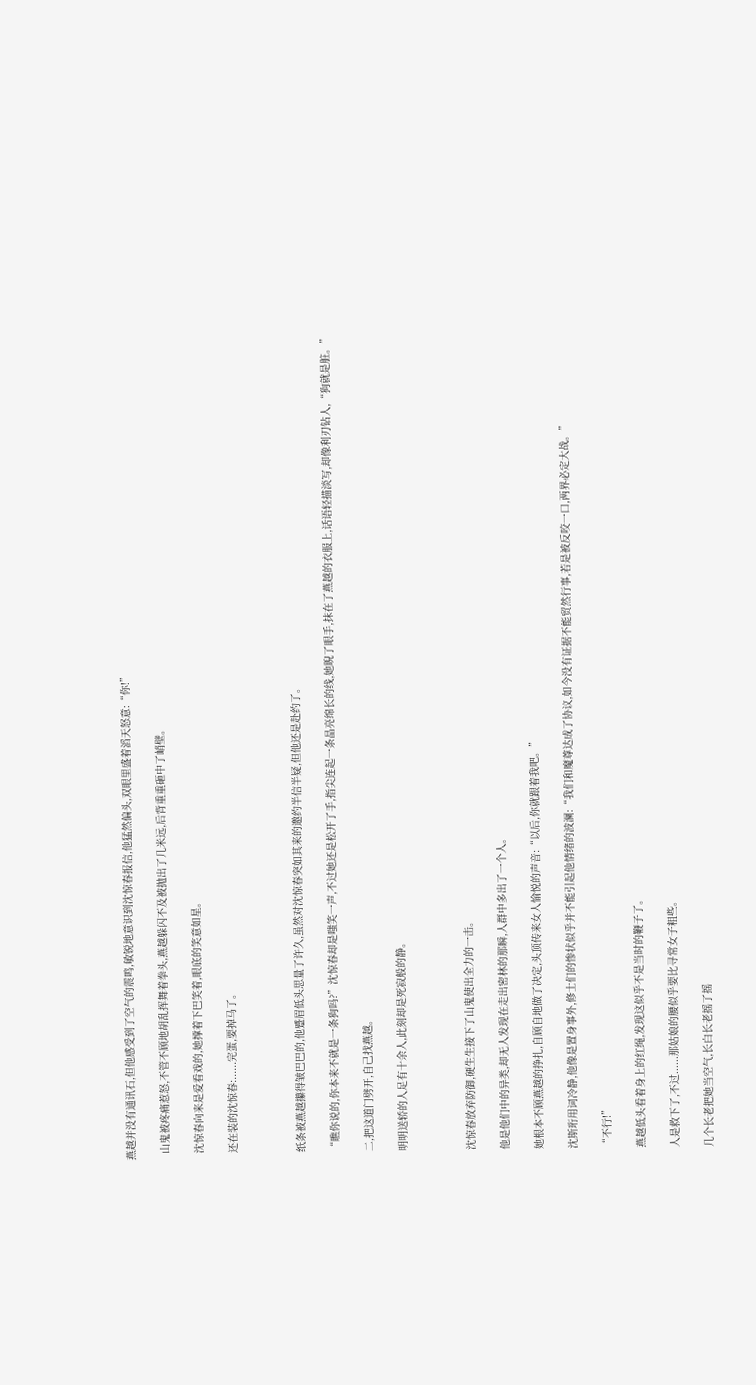燕越并没有通讯石,但他感受到了空气的震鸣,敏锐地意识到沈惊春报信,他猛然偏头,双眼里盛着滔天怒意:“你!”

  山鬼被疼痛惹怒,不管不顾地胡乱挥舞着拳头,燕越躲闪不及被抛出了几米远,后背重重砸中了峭壁。

  沈惊春向来是爱看戏的,她撑着下巴笑着,眼底的笑意如星。

  还在装的沈惊春:......完蛋,要掉马了。



  纸条被燕越攥得皱巴巴的,他蹙眉低头思量了许久,虽然对沈惊春突如其来的邀约半信半疑,但他还是赴约了。

  “瞧你说的,你本来不就是一条狗吗?”沈惊春却是嗤笑一声,不过她还是松开了手,指尖连起一条晶亮绵长的线,她睨了眼手,抹在了燕越的衣服上,话语轻描淡写,却像利刃钻人,“狗就是脏。”

  二,把这道门劈开,自己找燕越。

  明明送轿的人足有十余人,此刻却是死寂般的静。



  沈惊春放弃防御,硬生生接下了山鬼使出全力的一击。

  他是他们中的异类,却无人发现在走出密林的那瞬,人群中多出了一个人。

  她根本不顾燕越的挣扎,自顾自地做了决定,头顶传来女人愉悦的声音:“以后,你就跟着我吧。”

  沈斯珩用词冷静,他像是置身事外,修士们的惨状似乎并不能引起他情绪的波澜:“我们和魔尊达成了协议,如今没有证据不能贸然行事,若是被反咬一口,两界必定大战。”

  “不行!”

  燕越低头看着身上的红绳,发现这似乎不是当时的鞭子了。

  人是救下了,不过......那姑娘的腰似乎要比寻常女子粗些。

  几个长老把她当空气,长白长老摇了摇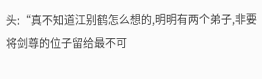头:“真不知道江别鹤怎么想的,明明有两个弟子,非要将剑尊的位子留给最不可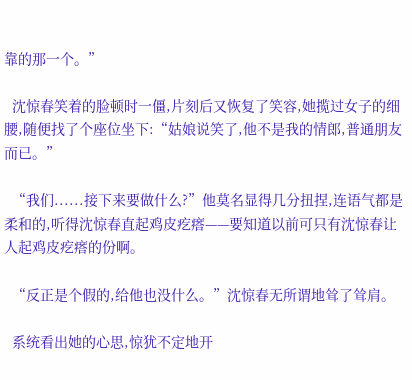靠的那一个。”

  沈惊春笑着的脸顿时一僵,片刻后又恢复了笑容,她揽过女子的细腰,随便找了个座位坐下:“姑娘说笑了,他不是我的情郎,普通朋友而已。”

  “我们......接下来要做什么?”他莫名显得几分扭捏,连语气都是柔和的,听得沈惊春直起鸡皮疙瘩——要知道以前可只有沈惊春让人起鸡皮疙瘩的份啊。

  “反正是个假的,给他也没什么。”沈惊春无所谓地耸了耸肩。

  系统看出她的心思,惊犹不定地开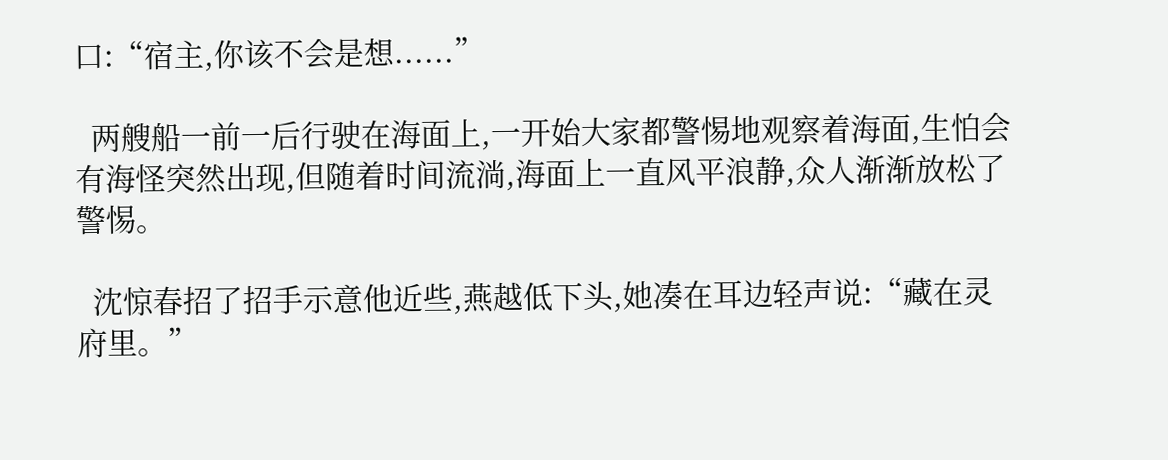口:“宿主,你该不会是想......”

  两艘船一前一后行驶在海面上,一开始大家都警惕地观察着海面,生怕会有海怪突然出现,但随着时间流淌,海面上一直风平浪静,众人渐渐放松了警惕。

  沈惊春招了招手示意他近些,燕越低下头,她凑在耳边轻声说:“藏在灵府里。”